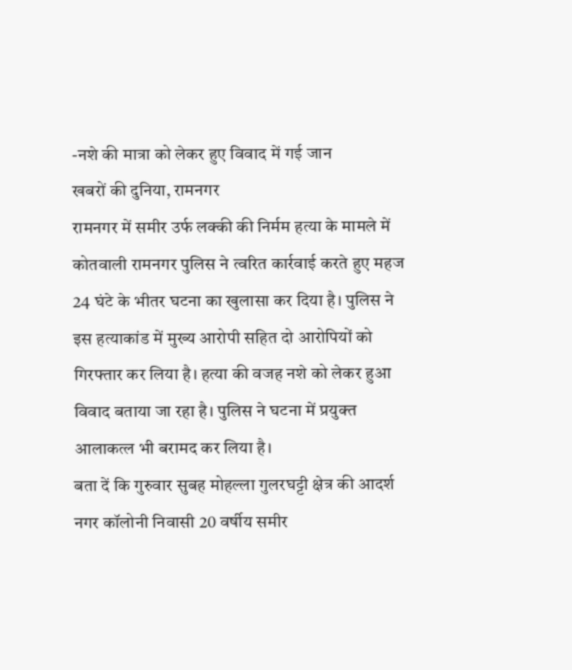-नशे की मात्रा को लेकर हुए विवाद में गई जान
खबरों की दुनिया, रामनगर
रामनगर में समीर उर्फ लक्की की निर्मम हत्या के मामले में कोतवाली रामनगर पुलिस ने त्वरित कार्रवाई करते हुए महज 24 घंटे के भीतर घटना का खुलासा कर दिया है। पुलिस ने इस हत्याकांड में मुख्य आरोपी सहित दो आरोपियों को गिरफ्तार कर लिया है। हत्या की वजह नशे को लेकर हुआ विवाद बताया जा रहा है। पुलिस ने घटना में प्रयुक्त आलाकत्ल भी बरामद कर लिया है।
बता दें कि गुरुवार सुबह मोहल्ला गुलरघट्टी क्षेत्र की आदर्श नगर कॉलोनी निवासी 20 वर्षीय समीर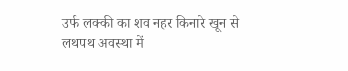उर्फ लक्की का शव नहर किनारे खून से लथपथ अवस्था में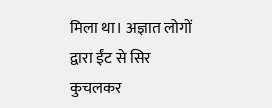मिला था। अज्ञात लोगों द्वारा ईंट से सिर कुचलकर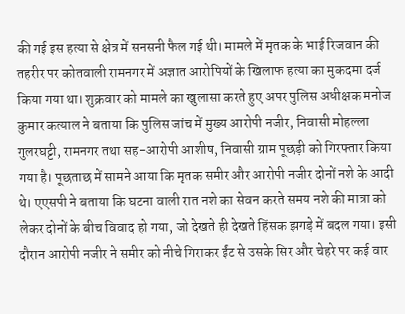की गई इस हत्या से क्षेत्र में सनसनी फैल गई थी। मामले में मृतक के भाई रिजवान की तहरीर पर कोतवाली रामनगर में अज्ञात आरोपियों के खिलाफ हत्या का मुकदमा दर्ज किया गया था। शुक्रवार को मामले का खुलासा करते हुए अपर पुलिस अधीक्षक मनोज कुमार कत्याल ने बताया कि पुलिस जांच में मुख्य आरोपी नजीर, निवासी मोहल्ला गुलरघट्टी, रामनगर तथा सह-आरोपी आशीष, निवासी ग्राम पूछड़ी को गिरफ्तार किया गया है। पूछताछ में सामने आया कि मृतक समीर और आरोपी नजीर दोनों नशे के आदी थे। एएसपी ने बताया कि घटना वाली रात नशे का सेवन करते समय नशे की मात्रा को लेकर दोनों के बीच विवाद हो गया, जो देखते ही देखते हिंसक झगड़े में बदल गया। इसी दौरान आरोपी नजीर ने समीर को नीचे गिराकर ईंट से उसके सिर और चेहरे पर कई वार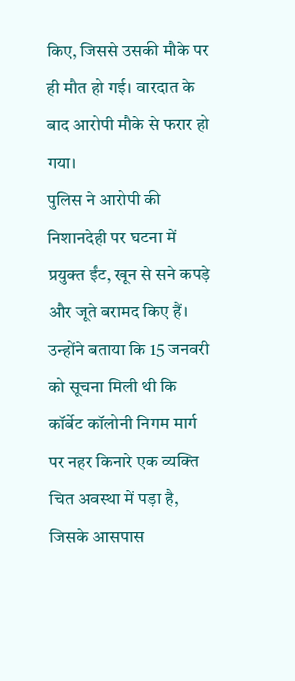किए, जिससे उसकी मौके पर ही मौत हो गई। वारदात के बाद आरोपी मौके से फरार हो गया।
पुलिस ने आरोपी की निशानदेही पर घटना में प्रयुक्त ईंट, खून से सने कपड़े और जूते बरामद किए हैं। उन्होंने बताया कि 15 जनवरी को सूचना मिली थी कि कॉर्बेट कॉलोनी निगम मार्ग पर नहर किनारे एक व्यक्ति चित अवस्था में पड़ा है, जिसके आसपास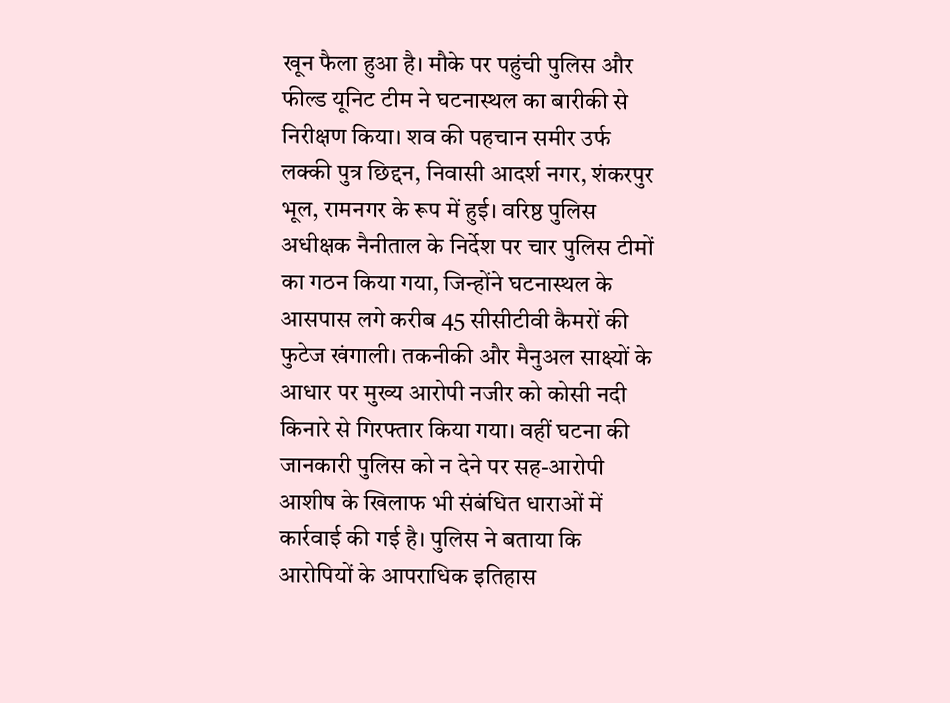खून फैला हुआ है। मौके पर पहुंची पुलिस और फील्ड यूनिट टीम ने घटनास्थल का बारीकी से निरीक्षण किया। शव की पहचान समीर उर्फ लक्की पुत्र छिद्दन, निवासी आदर्श नगर, शंकरपुर भूल, रामनगर के रूप में हुई। वरिष्ठ पुलिस अधीक्षक नैनीताल के निर्देश पर चार पुलिस टीमों का गठन किया गया, जिन्होंने घटनास्थल के आसपास लगे करीब 45 सीसीटीवी कैमरों की फुटेज खंगाली। तकनीकी और मैनुअल साक्ष्यों के आधार पर मुख्य आरोपी नजीर को कोसी नदी किनारे से गिरफ्तार किया गया। वहीं घटना की जानकारी पुलिस को न देने पर सह-आरोपी आशीष के खिलाफ भी संबंधित धाराओं में कार्रवाई की गई है। पुलिस ने बताया कि आरोपियों के आपराधिक इतिहास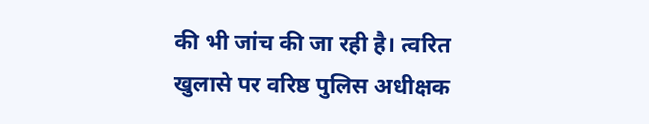की भी जांच की जा रही है। त्वरित खुलासे पर वरिष्ठ पुलिस अधीक्षक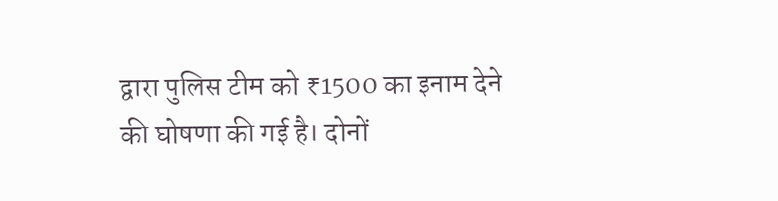द्वारा पुलिस टीम को ₹1500 का इनाम देने की घोषणा की गई है। दोनों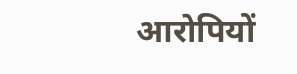आरोपियों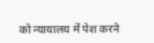को न्यायालय में पेश करने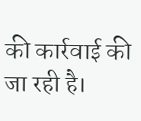की कार्रवाई की जा रही है।